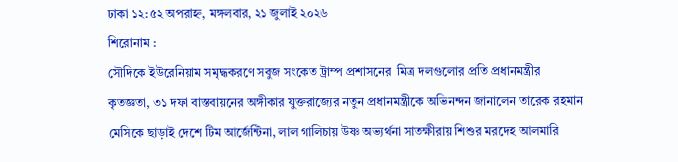ঢাকা ১২:৫২ অপরাহ্ন, মঙ্গলবার, ২১ জুলাই ২০২৬
শিরোনাম :
সৌদিকে ইউরেনিয়াম সমৃদ্ধকরণে সবুজ সংকেত ট্রাম্প প্রশাসনের  মিত্র দলগুলোর প্রতি প্রধানমন্ত্রীর কৃতজ্ঞতা, ৩১ দফা বাস্তবায়নের অঙ্গীকার যুক্তরাজ্যের নতুন প্রধানমন্ত্রীকে অভিনন্দন জানালেন তারেক রহমান মেসিকে ছাড়াই দেশে টিম আর্জেন্টিনা, লাল গালিচায় উষ্ণ অভ্যর্থনা সাতক্ষীরায় শিশুর মরদেহ আলমারি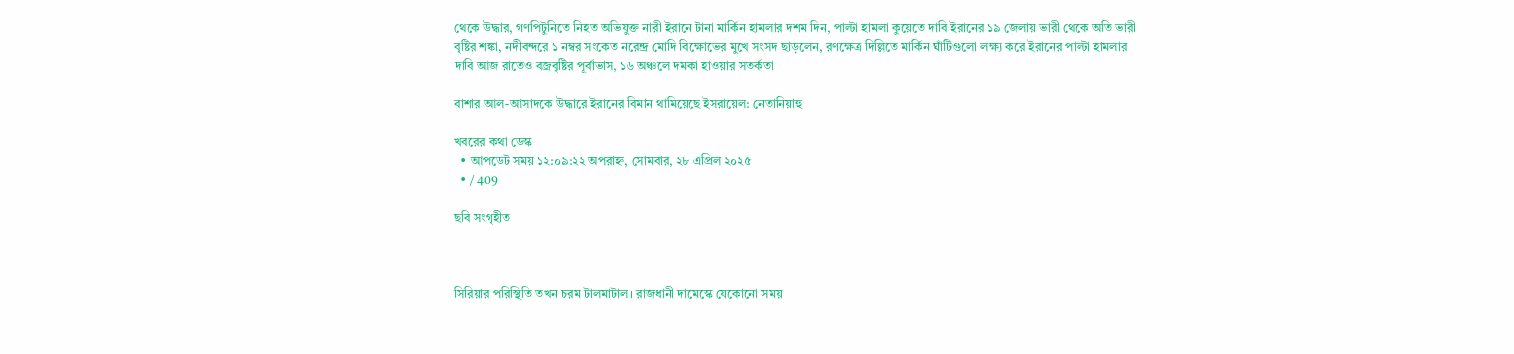থেকে উদ্ধার, গণপিটুনিতে নিহত অভিযুক্ত নারী ইরানে টানা মার্কিন হামলার দশম দিন, পাল্টা হামলা কুয়েতে দাবি ইরানের ১৯ জেলায় ভারী থেকে অতি ভারী বৃষ্টির শঙ্কা, নদীবন্দরে ১ নম্বর সংকেত নরেন্দ্র মোদি বিক্ষোভের মুখে সংসদ ছাড়লেন, রণক্ষেত্র দিল্লিতে মার্কিন ঘাঁটিগুলো লক্ষ্য করে ইরানের পাল্টা হামলার দাবি আজ রাতেও বজ্রবৃষ্টির পূর্বাভাস, ১৬ অঞ্চলে দমকা হাওয়ার সতর্কতা

বাশার আল-আসাদকে উদ্ধারে ইরানের বিমান থামিয়েছে ইসরায়েল: নেতানিয়াহু

খবরের কথা ডেস্ক
  • আপডেট সময় ১২:০৯:২২ অপরাহ্ন, সোমবার, ২৮ এপ্রিল ২০২৫
  • / 409

ছবি সংগৃহীত



সিরিয়ার পরিস্থিতি তখন চরম টালমাটাল। রাজধানী দামেস্কে যেকোনো সময়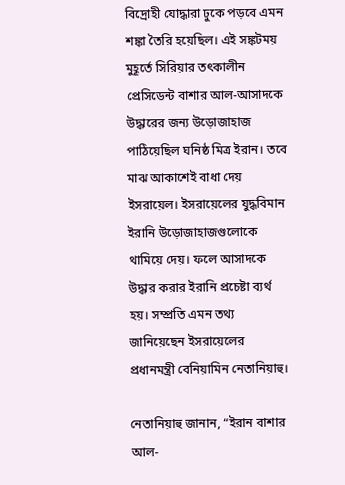বিদ্রোহী যোদ্ধারা ঢুকে পড়বে এমন শঙ্কা তৈরি হয়েছিল। এই সঙ্কটময় মুহূর্তে সিরিয়ার তৎকালীন প্রেসিডেন্ট বাশার আল-আসাদকে উদ্ধারের জন্য উড়োজাহাজ পাঠিয়েছিল ঘনিষ্ঠ মিত্র ইরান। তবে মাঝ আকাশেই বাধা দেয় ইসরায়েল। ইসরায়েলের যুদ্ধবিমান ইরানি উড়োজাহাজগুলোকে থামিয়ে দেয়। ফলে আসাদকে উদ্ধার করার ইরানি প্রচেষ্টা ব্যর্থ হয়। সম্প্রতি এমন তথ্য জানিয়েছেন ইসরায়েলের প্রধানমন্ত্রী বেনিয়ামিন নেতানিয়াহু।

নেতানিয়াহু জানান, “ইরান বাশার আল-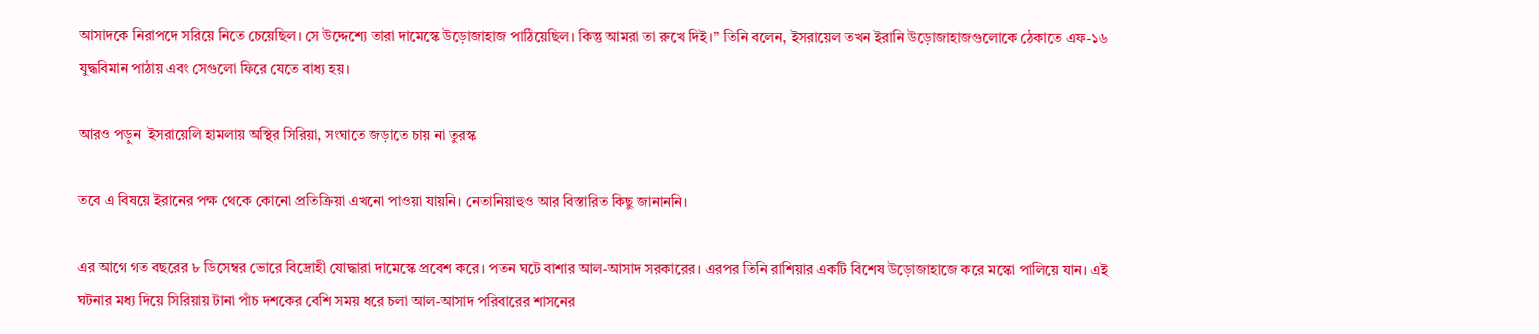আসাদকে নিরাপদে সরিয়ে নিতে চেয়েছিল। সে উদ্দেশ্যে তারা দামেস্কে উড়োজাহাজ পাঠিয়েছিল। কিন্তু আমরা তা রুখে দিই।” তিনি বলেন, ইসরায়েল তখন ইরানি উড়োজাহাজগুলোকে ঠেকাতে এফ-১৬ যুদ্ধবিমান পাঠায় এবং সেগুলো ফিরে যেতে বাধ্য হয়।

আরও পড়ুন  ইসরায়েলি হামলায় অস্থির সিরিয়া, সংঘাতে জড়াতে চায় না তুরস্ক

তবে এ বিষয়ে ইরানের পক্ষ থেকে কোনো প্রতিক্রিয়া এখনো পাওয়া যায়নি। নেতানিয়াহুও আর বিস্তারিত কিছু জানাননি।

এর আগে গত বছরের ৮ ডিসেম্বর ভোরে বিদ্রোহী যোদ্ধারা দামেস্কে প্রবেশ করে। পতন ঘটে বাশার আল-আসাদ সরকারের। এরপর তিনি রাশিয়ার একটি বিশেষ উড়োজাহাজে করে মস্কো পালিয়ে যান। এই ঘটনার মধ্য দিয়ে সিরিয়ায় টানা পাঁচ দশকের বেশি সময় ধরে চলা আল-আসাদ পরিবারের শাসনের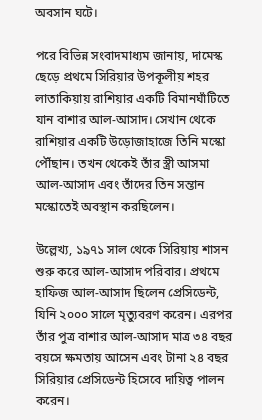অবসান ঘটে।

পরে বিভিন্ন সংবাদমাধ্যম জানায়, দামেস্ক ছেড়ে প্রথমে সিরিয়ার উপকূলীয় শহর লাতাকিয়ায় রাশিয়ার একটি বিমানঘাঁটিতে যান বাশার আল-আসাদ। সেখান থেকে রাশিয়ার একটি উড়োজাহাজে তিনি মস্কো পৌঁছান। তখন থেকেই তাঁর স্ত্রী আসমা আল-আসাদ এবং তাঁদের তিন সন্তান মস্কোতেই অবস্থান করছিলেন।

উল্লেখ্য, ১৯৭১ সাল থেকে সিরিয়ায় শাসন শুরু করে আল-আসাদ পরিবার। প্রথমে হাফিজ আল-আসাদ ছিলেন প্রেসিডেন্ট, যিনি ২০০০ সালে মৃত্যুবরণ করেন। এরপর তাঁর পুত্র বাশার আল-আসাদ মাত্র ৩৪ বছর বয়সে ক্ষমতায় আসেন এবং টানা ২৪ বছর সিরিয়ার প্রেসিডেন্ট হিসেবে দায়িত্ব পালন করেন।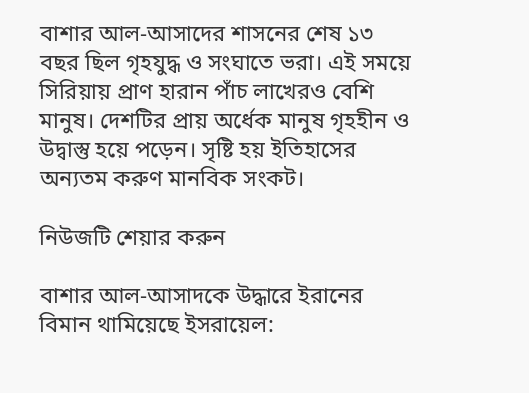বাশার আল-আসাদের শাসনের শেষ ১৩ বছর ছিল গৃহযুদ্ধ ও সংঘাতে ভরা। এই সময়ে সিরিয়ায় প্রাণ হারান পাঁচ লাখেরও বেশি মানুষ। দেশটির প্রায় অর্ধেক মানুষ গৃহহীন ও উদ্বাস্তু হয়ে পড়েন। সৃষ্টি হয় ইতিহাসের অন্যতম করুণ মানবিক সংকট।

নিউজটি শেয়ার করুন

বাশার আল-আসাদকে উদ্ধারে ইরানের বিমান থামিয়েছে ইসরায়েল: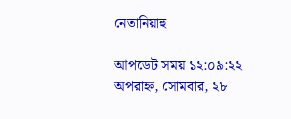নেতানিয়াহু

আপডেট সময় ১২:০৯:২২ অপরাহ্ন, সোমবার, ২৮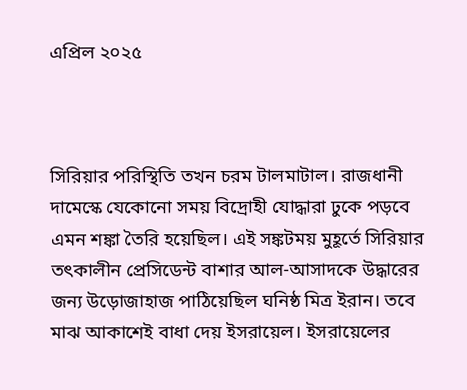এপ্রিল ২০২৫



সিরিয়ার পরিস্থিতি তখন চরম টালমাটাল। রাজধানী দামেস্কে যেকোনো সময় বিদ্রোহী যোদ্ধারা ঢুকে পড়বে এমন শঙ্কা তৈরি হয়েছিল। এই সঙ্কটময় মুহূর্তে সিরিয়ার তৎকালীন প্রেসিডেন্ট বাশার আল-আসাদকে উদ্ধারের জন্য উড়োজাহাজ পাঠিয়েছিল ঘনিষ্ঠ মিত্র ইরান। তবে মাঝ আকাশেই বাধা দেয় ইসরায়েল। ইসরায়েলের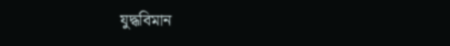যুদ্ধবিমান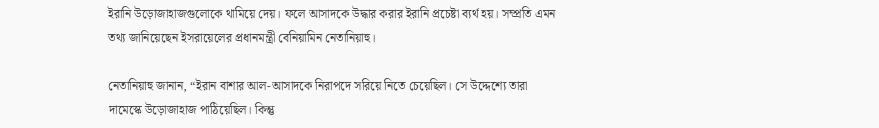ইরানি উড়োজাহাজগুলোকে থামিয়ে দেয়। ফলে আসাদকে উদ্ধার করার ইরানি প্রচেষ্টা ব্যর্থ হয়। সম্প্রতি এমন তথ্য জানিয়েছেন ইসরায়েলের প্রধানমন্ত্রী বেনিয়ামিন নেতানিয়াহু।

নেতানিয়াহু জানান, “ইরান বাশার আল-আসাদকে নিরাপদে সরিয়ে নিতে চেয়েছিল। সে উদ্দেশ্যে তারা দামেস্কে উড়োজাহাজ পাঠিয়েছিল। কিন্তু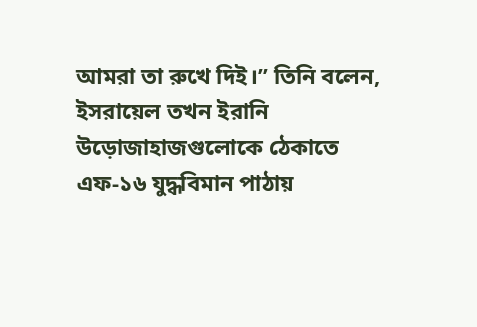আমরা তা রুখে দিই।” তিনি বলেন, ইসরায়েল তখন ইরানি উড়োজাহাজগুলোকে ঠেকাতে এফ-১৬ যুদ্ধবিমান পাঠায়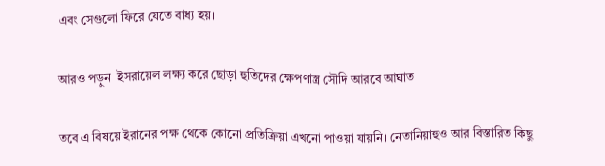এবং সেগুলো ফিরে যেতে বাধ্য হয়।

আরও পড়ুন  ইসরায়েল লক্ষ্য করে ছোড়া হুতিদের ক্ষেপণাস্ত্র সৌদি আরবে আঘাত

তবে এ বিষয়ে ইরানের পক্ষ থেকে কোনো প্রতিক্রিয়া এখনো পাওয়া যায়নি। নেতানিয়াহুও আর বিস্তারিত কিছু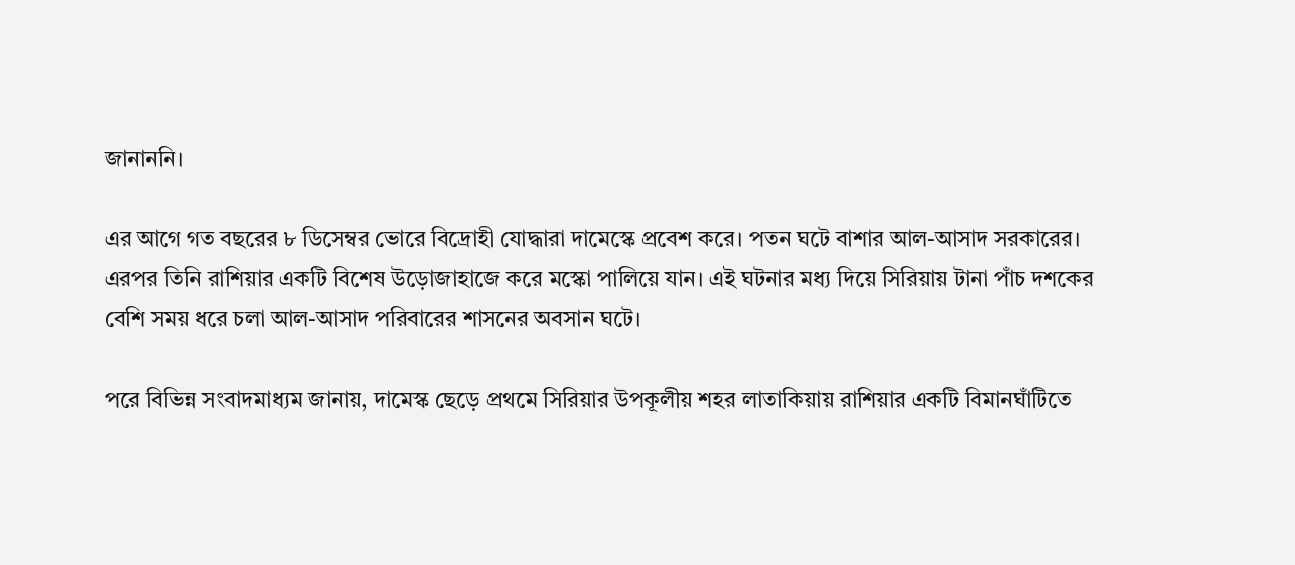জানাননি।

এর আগে গত বছরের ৮ ডিসেম্বর ভোরে বিদ্রোহী যোদ্ধারা দামেস্কে প্রবেশ করে। পতন ঘটে বাশার আল-আসাদ সরকারের। এরপর তিনি রাশিয়ার একটি বিশেষ উড়োজাহাজে করে মস্কো পালিয়ে যান। এই ঘটনার মধ্য দিয়ে সিরিয়ায় টানা পাঁচ দশকের বেশি সময় ধরে চলা আল-আসাদ পরিবারের শাসনের অবসান ঘটে।

পরে বিভিন্ন সংবাদমাধ্যম জানায়, দামেস্ক ছেড়ে প্রথমে সিরিয়ার উপকূলীয় শহর লাতাকিয়ায় রাশিয়ার একটি বিমানঘাঁটিতে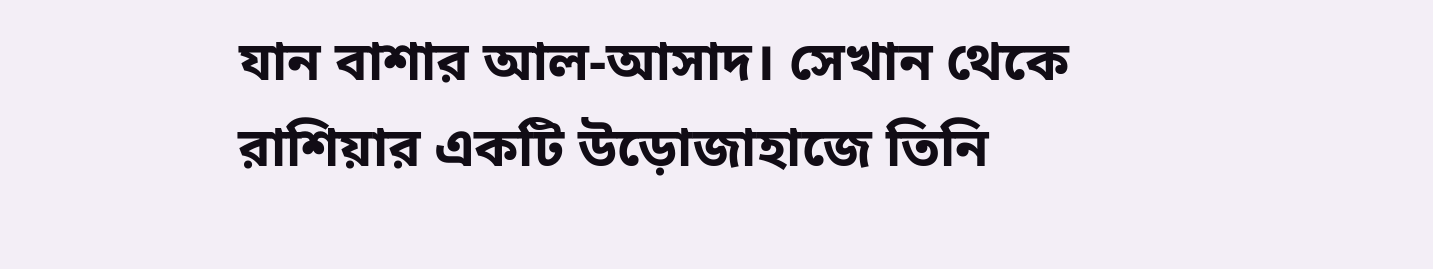যান বাশার আল-আসাদ। সেখান থেকে রাশিয়ার একটি উড়োজাহাজে তিনি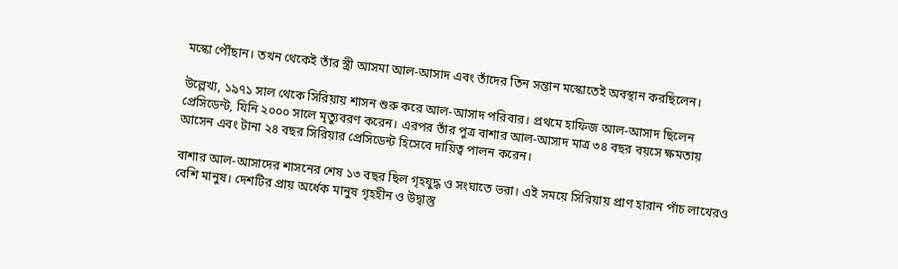মস্কো পৌঁছান। তখন থেকেই তাঁর স্ত্রী আসমা আল-আসাদ এবং তাঁদের তিন সন্তান মস্কোতেই অবস্থান করছিলেন।

উল্লেখ্য, ১৯৭১ সাল থেকে সিরিয়ায় শাসন শুরু করে আল-আসাদ পরিবার। প্রথমে হাফিজ আল-আসাদ ছিলেন প্রেসিডেন্ট, যিনি ২০০০ সালে মৃত্যুবরণ করেন। এরপর তাঁর পুত্র বাশার আল-আসাদ মাত্র ৩৪ বছর বয়সে ক্ষমতায় আসেন এবং টানা ২৪ বছর সিরিয়ার প্রেসিডেন্ট হিসেবে দায়িত্ব পালন করেন।

বাশার আল-আসাদের শাসনের শেষ ১৩ বছর ছিল গৃহযুদ্ধ ও সংঘাতে ভরা। এই সময়ে সিরিয়ায় প্রাণ হারান পাঁচ লাখেরও বেশি মানুষ। দেশটির প্রায় অর্ধেক মানুষ গৃহহীন ও উদ্বাস্তু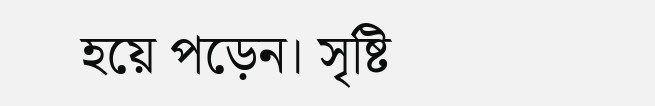হয়ে পড়েন। সৃষ্টি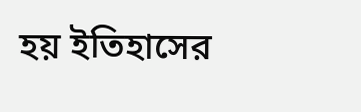হয় ইতিহাসের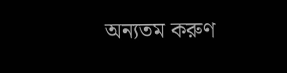অন্যতম করুণ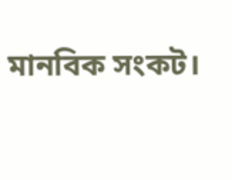মানবিক সংকট।